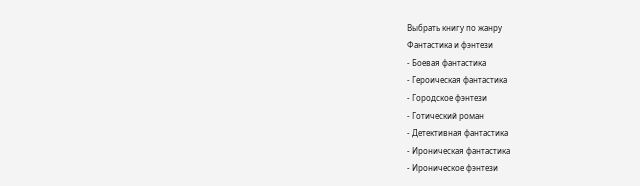Выбрать книгу по жанру
Фантастика и фэнтези
- Боевая фантастика
- Героическая фантастика
- Городское фэнтези
- Готический роман
- Детективная фантастика
- Ироническая фантастика
- Ироническое фэнтези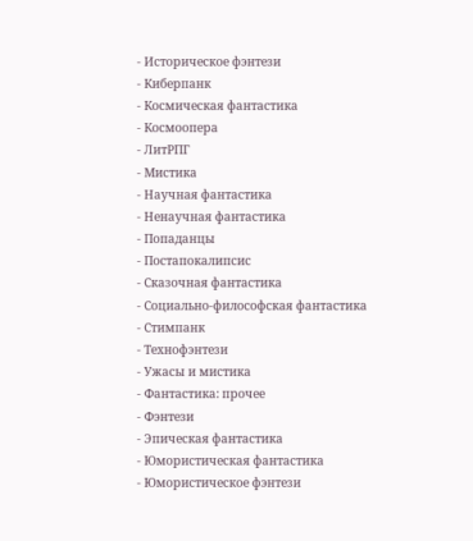- Историческое фэнтези
- Киберпанк
- Космическая фантастика
- Космоопера
- ЛитРПГ
- Мистика
- Научная фантастика
- Ненаучная фантастика
- Попаданцы
- Постапокалипсис
- Сказочная фантастика
- Социально-философская фантастика
- Стимпанк
- Технофэнтези
- Ужасы и мистика
- Фантастика: прочее
- Фэнтези
- Эпическая фантастика
- Юмористическая фантастика
- Юмористическое фэнтези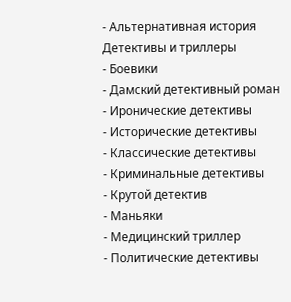- Альтернативная история
Детективы и триллеры
- Боевики
- Дамский детективный роман
- Иронические детективы
- Исторические детективы
- Классические детективы
- Криминальные детективы
- Крутой детектив
- Маньяки
- Медицинский триллер
- Политические детективы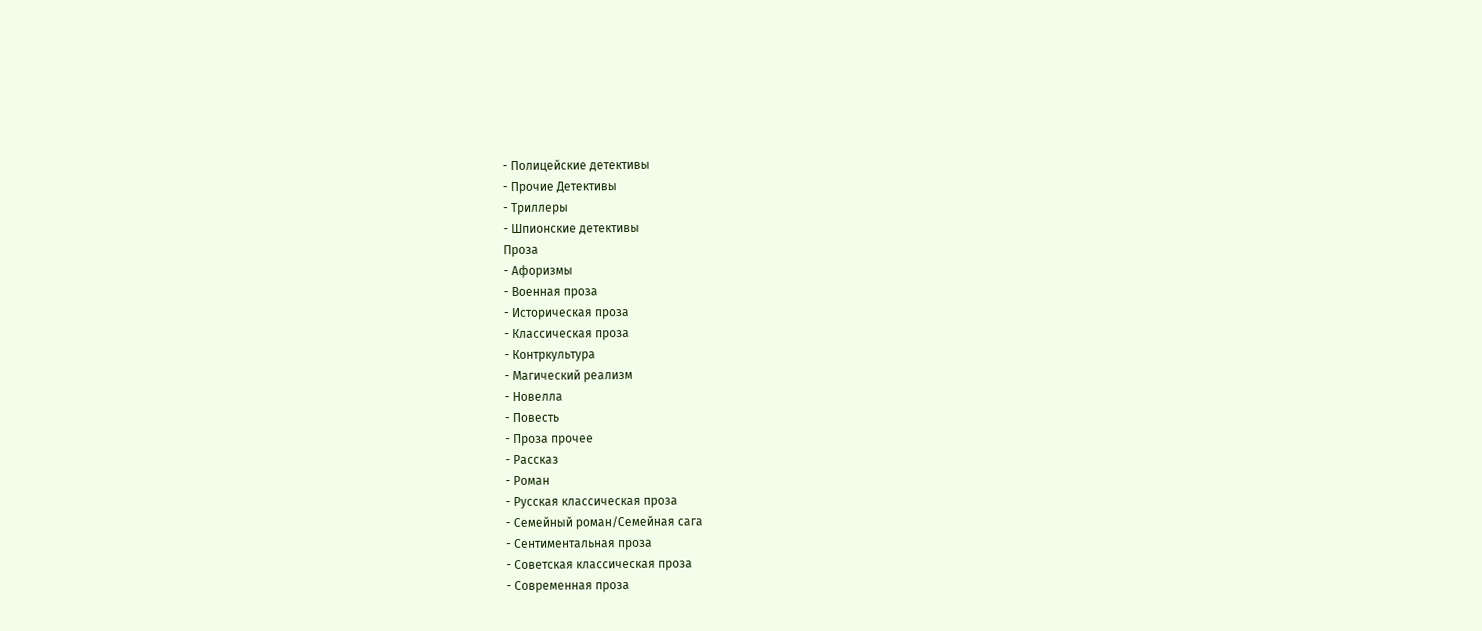- Полицейские детективы
- Прочие Детективы
- Триллеры
- Шпионские детективы
Проза
- Афоризмы
- Военная проза
- Историческая проза
- Классическая проза
- Контркультура
- Магический реализм
- Новелла
- Повесть
- Проза прочее
- Рассказ
- Роман
- Русская классическая проза
- Семейный роман/Семейная сага
- Сентиментальная проза
- Советская классическая проза
- Современная проза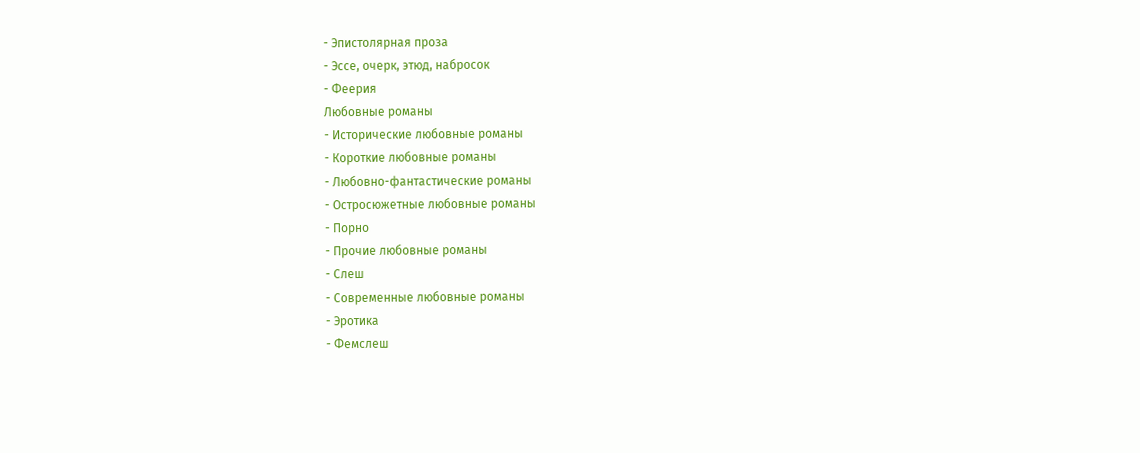- Эпистолярная проза
- Эссе, очерк, этюд, набросок
- Феерия
Любовные романы
- Исторические любовные романы
- Короткие любовные романы
- Любовно-фантастические романы
- Остросюжетные любовные романы
- Порно
- Прочие любовные романы
- Слеш
- Современные любовные романы
- Эротика
- Фемслеш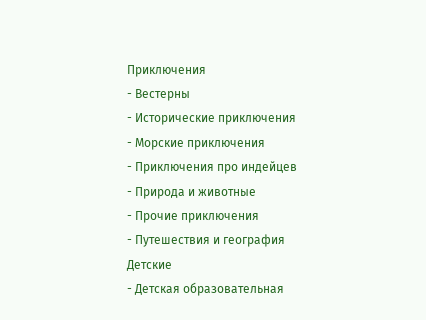Приключения
- Вестерны
- Исторические приключения
- Морские приключения
- Приключения про индейцев
- Природа и животные
- Прочие приключения
- Путешествия и география
Детские
- Детская образовательная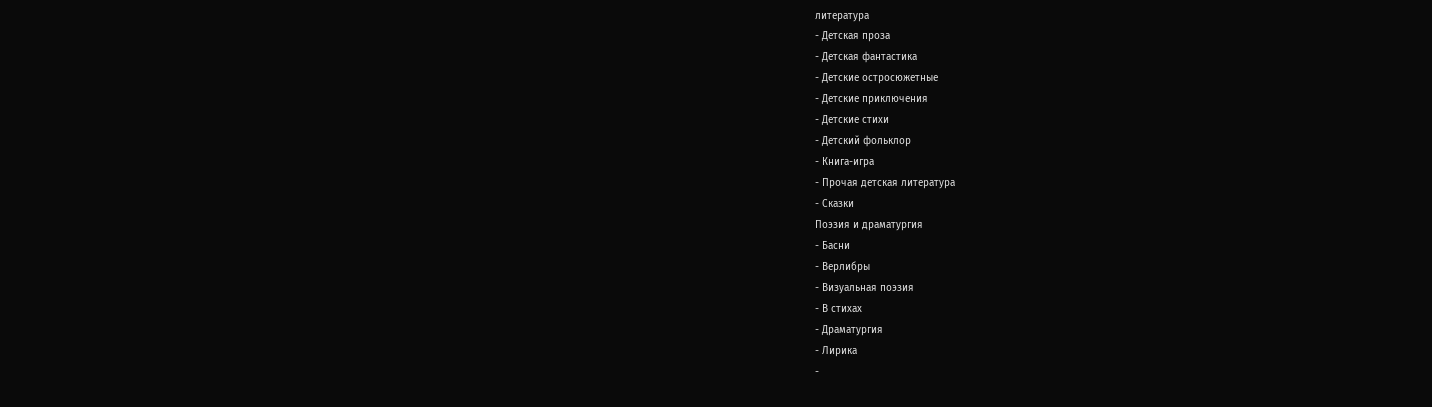литература
- Детская проза
- Детская фантастика
- Детские остросюжетные
- Детские приключения
- Детские стихи
- Детский фольклор
- Книга-игра
- Прочая детская литература
- Сказки
Поэзия и драматургия
- Басни
- Верлибры
- Визуальная поэзия
- В стихах
- Драматургия
- Лирика
-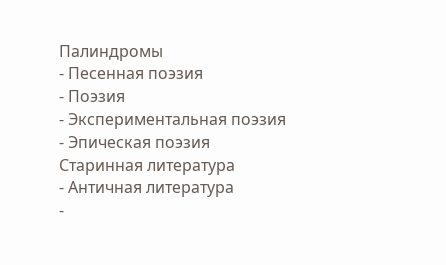Палиндромы
- Песенная поэзия
- Поэзия
- Экспериментальная поэзия
- Эпическая поэзия
Старинная литература
- Античная литература
-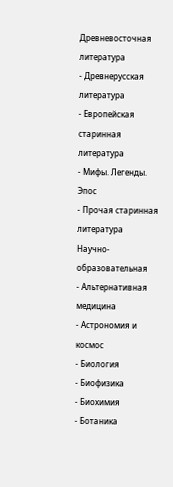Древневосточная литература
- Древнерусская литература
- Европейская старинная литература
- Мифы. Легенды. Эпос
- Прочая старинная литература
Научно-образовательная
- Альтернативная медицина
- Астрономия и космос
- Биология
- Биофизика
- Биохимия
- Ботаника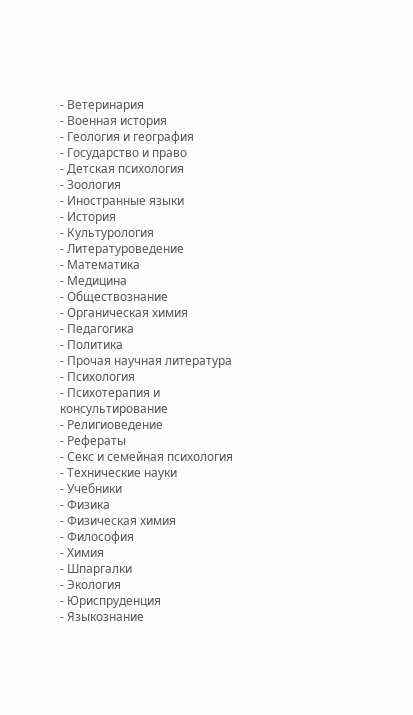- Ветеринария
- Военная история
- Геология и география
- Государство и право
- Детская психология
- Зоология
- Иностранные языки
- История
- Культурология
- Литературоведение
- Математика
- Медицина
- Обществознание
- Органическая химия
- Педагогика
- Политика
- Прочая научная литература
- Психология
- Психотерапия и консультирование
- Религиоведение
- Рефераты
- Секс и семейная психология
- Технические науки
- Учебники
- Физика
- Физическая химия
- Философия
- Химия
- Шпаргалки
- Экология
- Юриспруденция
- Языкознание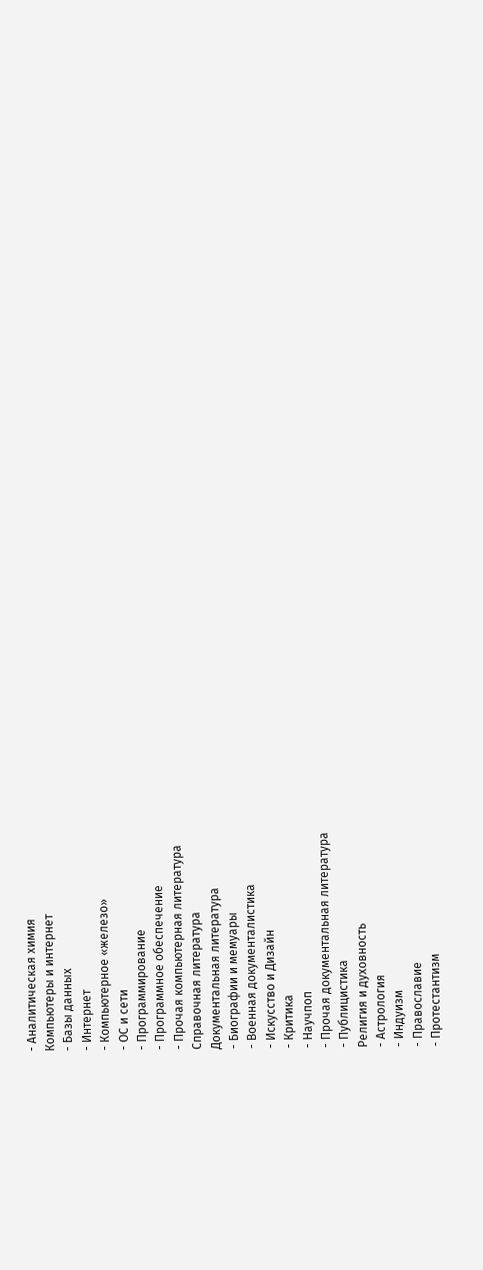- Аналитическая химия
Компьютеры и интернет
- Базы данных
- Интернет
- Компьютерное «железо»
- ОС и сети
- Программирование
- Программное обеспечение
- Прочая компьютерная литература
Справочная литература
Документальная литература
- Биографии и мемуары
- Военная документалистика
- Искусство и Дизайн
- Критика
- Научпоп
- Прочая документальная литература
- Публицистика
Религия и духовность
- Астрология
- Индуизм
- Православие
- Протестантизм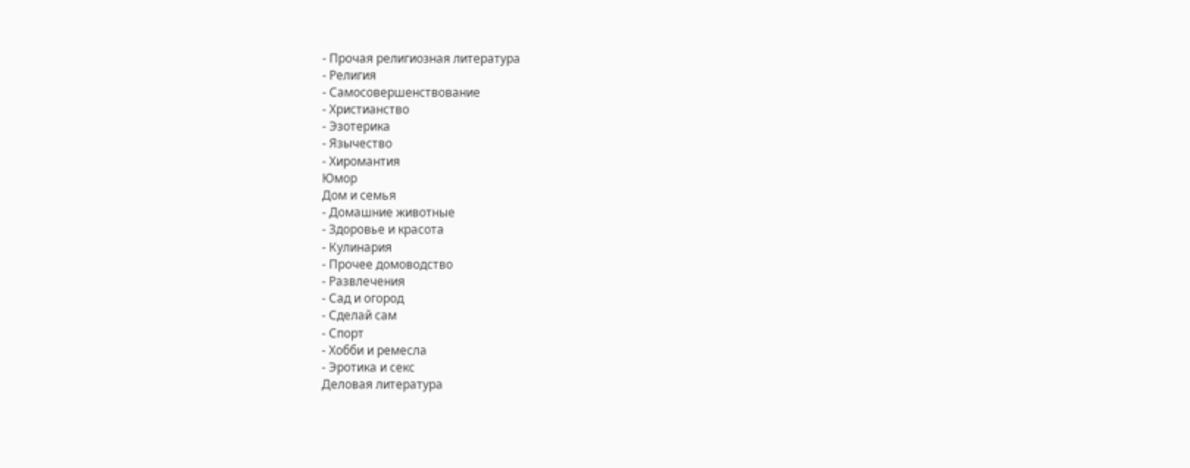- Прочая религиозная литература
- Религия
- Самосовершенствование
- Христианство
- Эзотерика
- Язычество
- Хиромантия
Юмор
Дом и семья
- Домашние животные
- Здоровье и красота
- Кулинария
- Прочее домоводство
- Развлечения
- Сад и огород
- Сделай сам
- Спорт
- Хобби и ремесла
- Эротика и секс
Деловая литература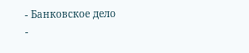- Банковское дело
-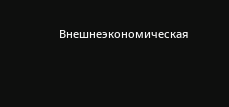Внешнеэкономическая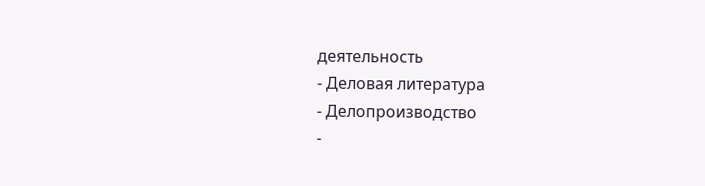деятельность
- Деловая литература
- Делопроизводство
-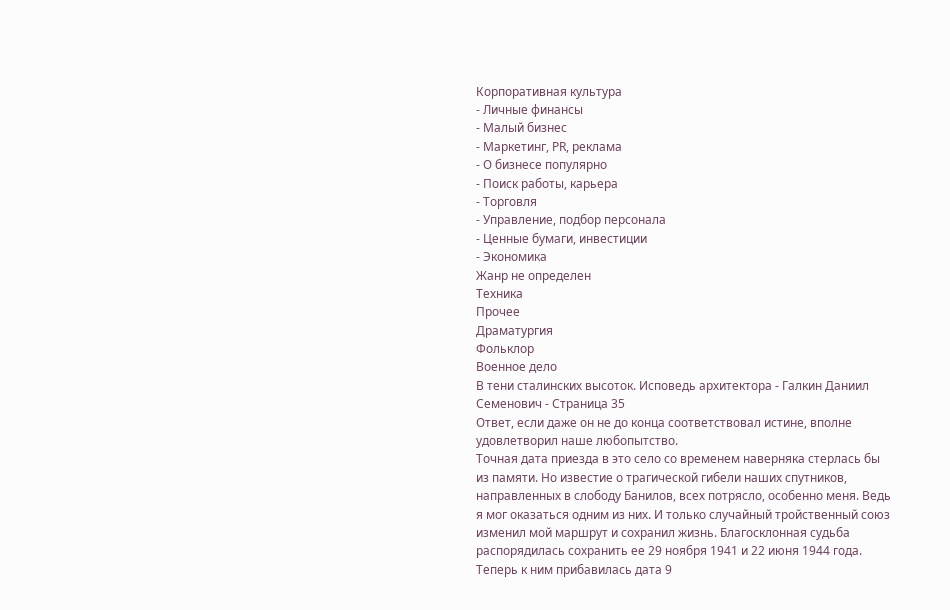Корпоративная культура
- Личные финансы
- Малый бизнес
- Маркетинг, PR, реклама
- О бизнесе популярно
- Поиск работы, карьера
- Торговля
- Управление, подбор персонала
- Ценные бумаги, инвестиции
- Экономика
Жанр не определен
Техника
Прочее
Драматургия
Фольклор
Военное дело
В тени сталинских высоток. Исповедь архитектора - Галкин Даниил Семенович - Страница 35
Ответ, если даже он не до конца соответствовал истине, вполне удовлетворил наше любопытство.
Точная дата приезда в это село со временем наверняка стерлась бы из памяти. Но известие о трагической гибели наших спутников, направленных в слободу Банилов, всех потрясло, особенно меня. Ведь я мог оказаться одним из них. И только случайный тройственный союз изменил мой маршрут и сохранил жизнь. Благосклонная судьба распорядилась сохранить ее 29 ноября 1941 и 22 июня 1944 года. Теперь к ним прибавилась дата 9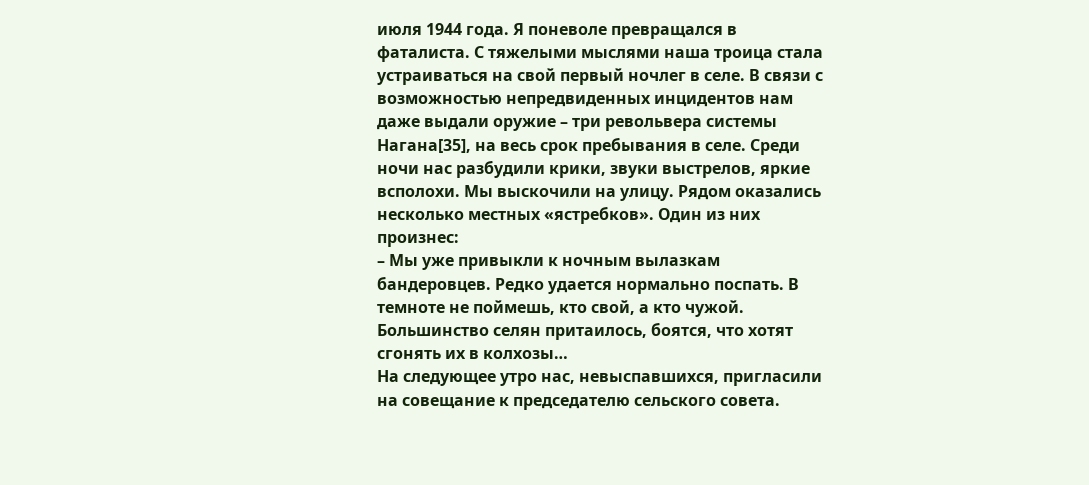июля 1944 года. Я поневоле превращался в фаталиста. С тяжелыми мыслями наша троица стала устраиваться на свой первый ночлег в селе. В связи с возможностью непредвиденных инцидентов нам даже выдали оружие – три револьвера системы Нагана[35], на весь срок пребывания в селе. Среди ночи нас разбудили крики, звуки выстрелов, яркие всполохи. Мы выскочили на улицу. Рядом оказались несколько местных «ястребков». Один из них произнес:
– Мы уже привыкли к ночным вылазкам бандеровцев. Редко удается нормально поспать. В темноте не поймешь, кто свой, а кто чужой. Большинство селян притаилось, боятся, что хотят сгонять их в колхозы…
На следующее утро нас, невыспавшихся, пригласили на совещание к председателю сельского совета.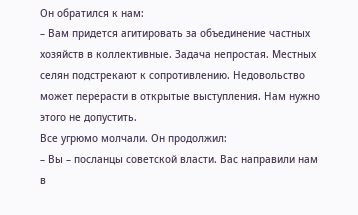Он обратился к нам:
– Вам придется агитировать за объединение частных хозяйств в коллективные. Задача непростая. Местных селян подстрекают к сопротивлению. Недовольство может перерасти в открытые выступления. Нам нужно этого не допустить.
Все угрюмо молчали. Он продолжил:
– Вы – посланцы советской власти. Вас направили нам в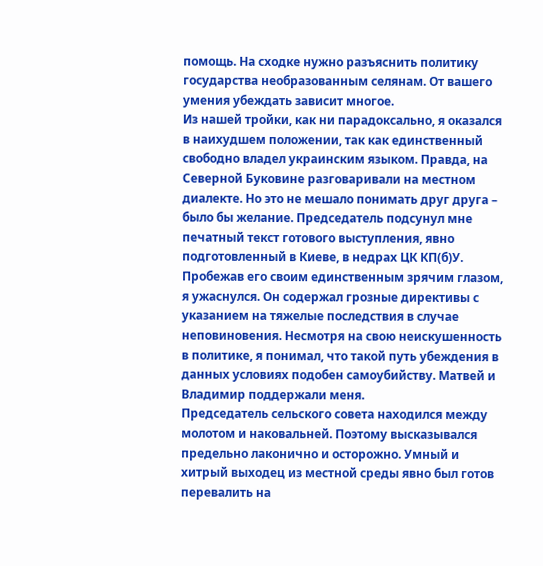помощь. На сходке нужно разъяснить политику государства необразованным селянам. От вашего умения убеждать зависит многое.
Из нашей тройки, как ни парадоксально, я оказался в наихудшем положении, так как единственный свободно владел украинским языком. Правда, на Северной Буковине разговаривали на местном диалекте. Но это не мешало понимать друг друга – было бы желание. Председатель подсунул мне печатный текст готового выступления, явно подготовленный в Киеве, в недрах ЦК КП(б)У. Пробежав его своим единственным зрячим глазом, я ужаснулся. Он содержал грозные директивы с указанием на тяжелые последствия в случае неповиновения. Несмотря на свою неискушенность в политике, я понимал, что такой путь убеждения в данных условиях подобен самоубийству. Матвей и Владимир поддержали меня.
Председатель сельского совета находился между молотом и наковальней. Поэтому высказывался предельно лаконично и осторожно. Умный и хитрый выходец из местной среды явно был готов перевалить на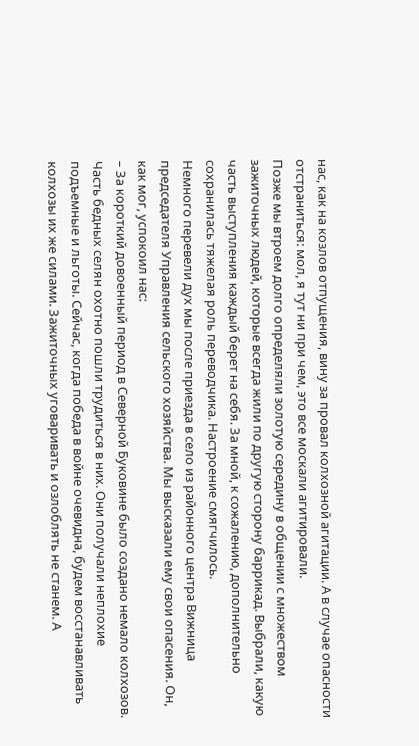нас, как на козлов отпущения, вину за провал колхозной агитации. А в случае опасности отстраниться: мол, я тут ни при чем, это все москали агитировали.
Позже мы втроем долго определяли золотую середину в общении с множеством зажиточных людей, которые всегда жили по другую сторону баррикад. Выбрали, какую часть выступления каждый берет на себя. За мной, к сожалению, дополнительно сохранилась тяжелая роль переводчика. Настроение смягчилось.
Немного перевели дух мы после приезда в село из районного центра Вижница председателя Управления сельского хозяйства. Мы высказали ему свои опасения. Он, как мог, успокоил нас:
– За короткий довоенный период в Северной Буковине было создано немало колхозов. Часть бедных селян охотно пошли трудиться в них. Они получали неплохие подъемные и льготы. Сейчас, когда победа в войне очевидна, будем восстанавливать колхозы их же силами. Зажиточных уговаривать и озлоблять не станем. А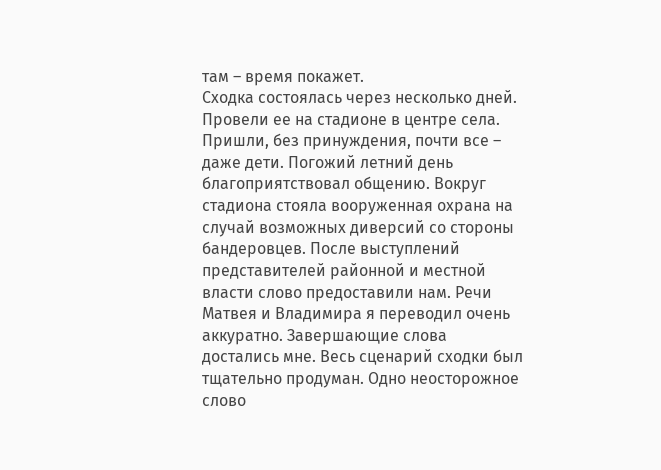там – время покажет.
Сходка состоялась через несколько дней. Провели ее на стадионе в центре села. Пришли, без принуждения, почти все – даже дети. Погожий летний день благоприятствовал общению. Вокруг стадиона стояла вооруженная охрана на случай возможных диверсий со стороны бандеровцев. После выступлений представителей районной и местной власти слово предоставили нам. Речи Матвея и Владимира я переводил очень аккуратно. Завершающие слова достались мне. Весь сценарий сходки был тщательно продуман. Одно неосторожное слово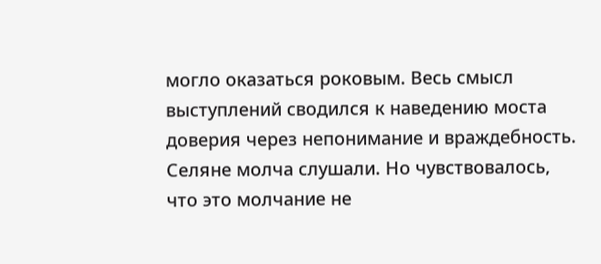могло оказаться роковым. Весь смысл выступлений сводился к наведению моста доверия через непонимание и враждебность.
Селяне молча слушали. Но чувствовалось, что это молчание не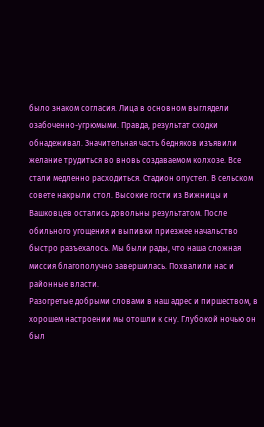было знаком согласия. Лица в основном выглядели озабоченно-угрюмыми. Правда, результат сходки обнадеживал. Значительная часть бедняков изъявили желание трудиться во вновь создаваемом колхозе. Все стали медленно расходиться. Стадион опустел. В сельском совете накрыли стол. Высокие гости из Вижницы и Вашковцев остались довольны результатом. После обильного угощения и выпивки приезжее начальство быстро разъехалось. Мы были рады, что наша сложная миссия благополучно завершилась. Похвалили нас и районные власти.
Разогретые добрыми словами в наш адрес и пиршеством, в хорошем настроении мы отошли к сну. Глубокой ночью он был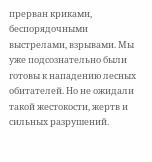прерван криками, беспорядочными выстрелами, взрывами. Мы уже подсознательно были готовы к нападению лесных обитателей. Но не ожидали такой жестокости, жертв и сильных разрушений.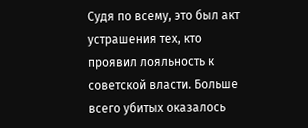Судя по всему, это был акт устрашения тех, кто проявил лояльность к советской власти. Больше всего убитых оказалось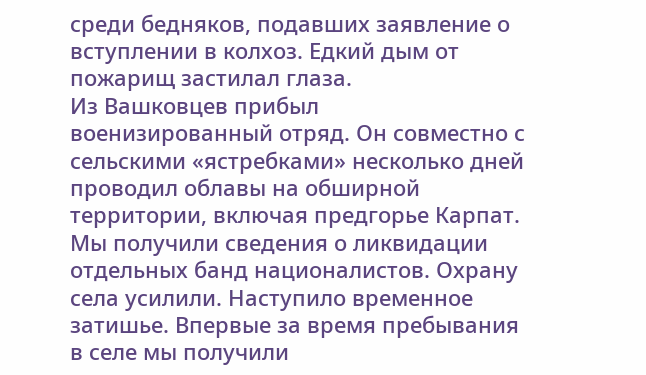среди бедняков, подавших заявление о вступлении в колхоз. Едкий дым от пожарищ застилал глаза.
Из Вашковцев прибыл военизированный отряд. Он совместно с сельскими «ястребками» несколько дней проводил облавы на обширной территории, включая предгорье Карпат. Мы получили сведения о ликвидации отдельных банд националистов. Охрану села усилили. Наступило временное затишье. Впервые за время пребывания в селе мы получили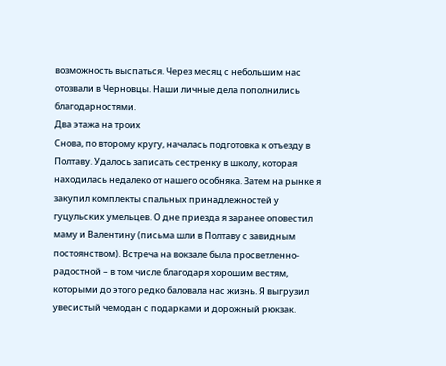возможность выспаться. Через месяц с небольшим нас отозвали в Черновцы. Наши личные дела пополнились благодарностями.
Два этажа на троих
Снова, по второму кругу, началась подготовка к отъезду в Полтаву. Удалось записать сестренку в школу, которая находилась недалеко от нашего особняка. Затем на рынке я закупил комплекты спальных принадлежностей у гуцульских умельцев. О дне приезда я заранее оповестил маму и Валентину (письма шли в Полтаву с завидным постоянством). Встреча на вокзале была просветленно-радостной – в том числе благодаря хорошим вестям, которыми до этого редко баловала нас жизнь. Я выгрузил увесистый чемодан с подарками и дорожный рюкзак.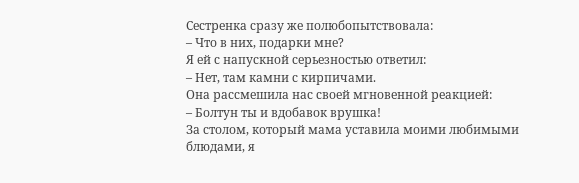Сестренка сразу же полюбопытствовала:
– Что в них, подарки мне?
Я ей с напускной серьезностью ответил:
– Нет, там камни с кирпичами.
Она рассмешила нас своей мгновенной реакцией:
– Болтун ты и вдобавок врушка!
За столом, который мама уставила моими любимыми блюдами, я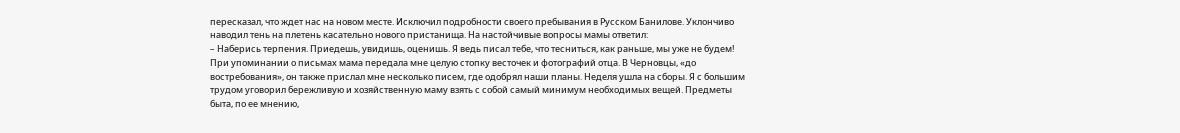пересказал, что ждет нас на новом месте. Исключил подробности своего пребывания в Русском Банилове. Уклончиво наводил тень на плетень касательно нового пристанища. На настойчивые вопросы мамы ответил:
– Наберись терпения. Приедешь, увидишь, оценишь. Я ведь писал тебе, что тесниться, как раньше, мы уже не будем!
При упоминании о письмах мама передала мне целую стопку весточек и фотографий отца. В Черновцы, «до востребования», он также прислал мне несколько писем, где одобрял наши планы. Неделя ушла на сборы. Я с большим трудом уговорил бережливую и хозяйственную маму взять с собой самый минимум необходимых вещей. Предметы быта, по ее мнению,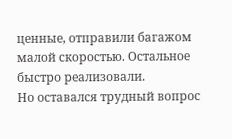ценные, отправили багажом малой скоростью. Остальное быстро реализовали.
Но оставался трудный вопрос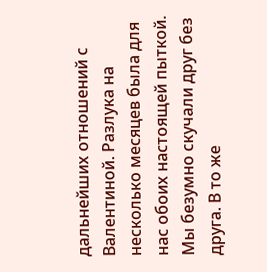дальнейших отношений с Валентиной. Разлука на несколько месяцев была для нас обоих настоящей пыткой. Мы безумно скучали друг без друга. В то же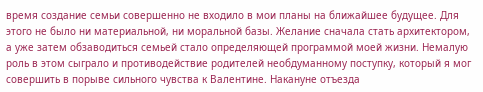время создание семьи совершенно не входило в мои планы на ближайшее будущее. Для этого не было ни материальной, ни моральной базы. Желание сначала стать архитектором, а уже затем обзаводиться семьей стало определяющей программой моей жизни. Немалую роль в этом сыграло и противодействие родителей необдуманному поступку, который я мог совершить в порыве сильного чувства к Валентине. Накануне отъезда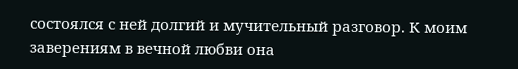состоялся с ней долгий и мучительный разговор. К моим заверениям в вечной любви она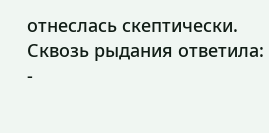отнеслась скептически. Сквозь рыдания ответила:
-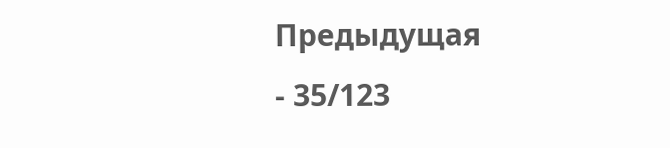Предыдущая
- 35/123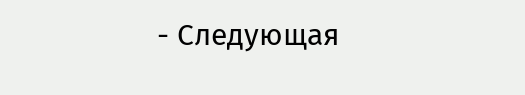- Следующая